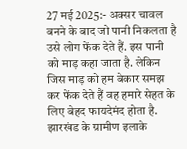27 मई 2025:- अक्सर चावल बनने के बाद जो पानी निकलता है उसे लोग फेंक देते हैं. इस पानी को माड़ कहा जाता है. लेकिन जिस माड़ को हम बेकार समझ कर फेंक देते हैं वह हमारे सेहत के लिए बेहद फायदेमंद होता है. झारखंड के ग्रामीण इलाके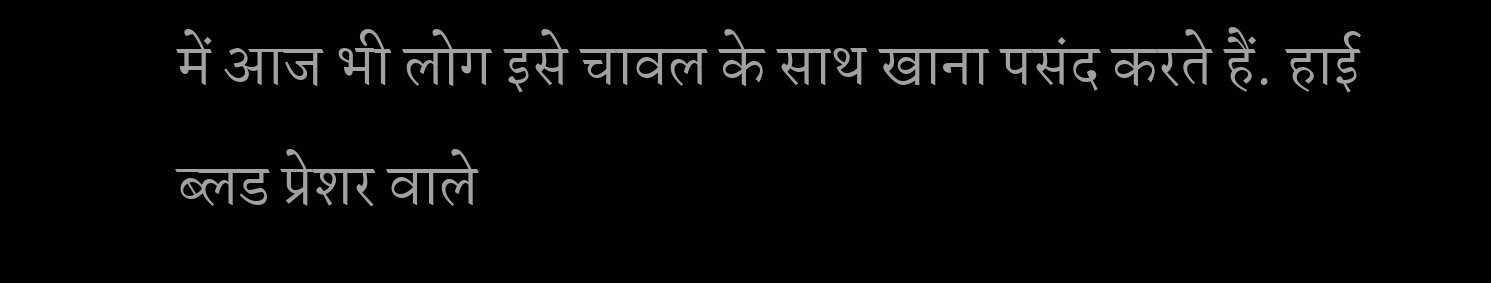में आज भी लोग इसे चावल के साथ खाना पसंद करते हैं. हाई ब्लड प्रेशर वाले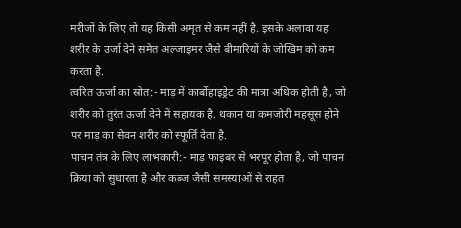मरीजों के लिए तो यह किसी अमृत से कम नहीं है. इसके अलावा यह शरीर के उर्जा देने समेत अल्जाइमर जैसे बीमारियों के जोखिम को कम करता है.
त्वरित ऊर्जा का स्रोत:- माड़ में कार्बोहाइड्रेट की मात्रा अधिक होती है, जो शरीर को तुरंत ऊर्जा देने में सहायक है. थकान या कमजोरी महसूस होने पर माड़ का सेवन शरीर को स्फूर्ति देता है.
पाचन तंत्र के लिए लाभकारी:- माड़ फाइबर से भरपूर होता है, जो पाचन क्रिया को सुधारता है और कब्ज जैसी समस्याओं से राहत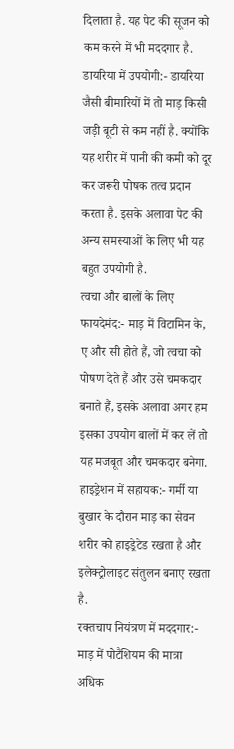दिलाता है. यह पेट की सूजन को कम करने में भी मददगार है.
डायरिया में उपयोगी:- डायरिया जैसी बीमारियों में तो माड़ किसी जड़ी बूटी से कम नहीं है. क्योंकि यह शरीर में पानी की कमी को दूर कर जरूरी पोषक तत्व प्रदान करता है. इसके अलावा पेट की अन्य समस्याओं के लिए भी यह बहुत उपयोगी है.
त्वचा और बालों के लिए फायदेमंद:- माड़ में विटामिन के, ए और सी होते हैं, जो त्वचा को पोषण देते हैं और उसे चमकदार बनाते हैं, इसके अलावा अगर हम इसका उपयोग बालों में कर लें तो यह मजबूत और चमकदार बनेगा.
हाइड्रेशन में सहायक:- गर्मी या बुखार के दौरान माड़ का सेवन शरीर को हाइड्रेटेड रखता है और इलेक्ट्रोलाइट संतुलन बनाए रखता है.
रक्तचाप नियंत्रण में मददगार:- माड़ में पोटैशियम की मात्रा अधिक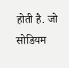होती है. जो सोडियम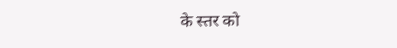के स्तर को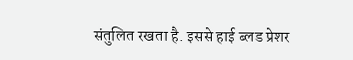संतुलित रखता है. इससे हाई ब्लड प्रेशर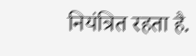नियंत्रित रहता है.